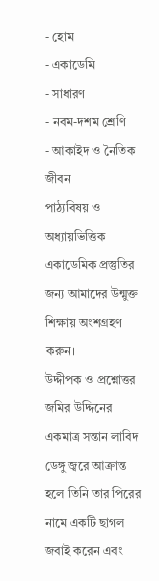- হোম
- একাডেমি
- সাধারণ
- নবম-দশম শ্রেণি
- আকাইদ ও নৈতিক জীবন
পাঠ্যবিষয় ও অধ্যায়ভিত্তিক একাডেমিক প্রস্তুতির জন্য আমাদের উন্মুক্ত শিক্ষায় অংশগ্রহণ করুন।
উদ্দীপক ও প্রশ্নোত্তর
জমির উদ্দিনের একমাত্র সন্তান লাবিদ ডেঙ্গু জ্বরে আক্রান্ত হলে তিনি তার পিরের নামে একটি ছাগল জবাই করেন এবং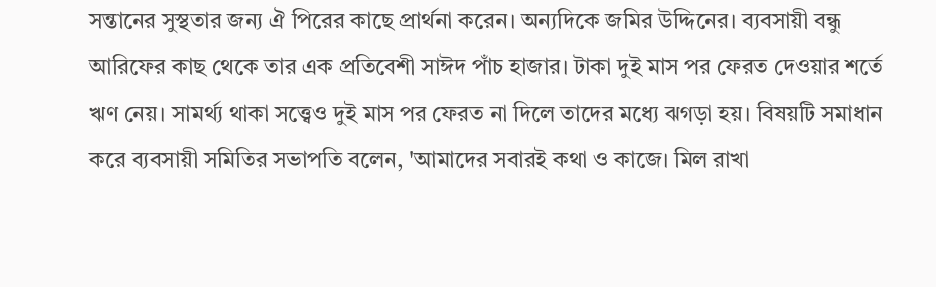সন্তানের সুস্থতার জন্য ঐ পিরের কাছে প্রার্থনা করেন। অন্যদিকে জমির উদ্দিনের। ব্যবসায়ী বন্ধু আরিফের কাছ থেকে তার এক প্রতিবেশী সাঈদ পাঁচ হাজার। টাকা দুই মাস পর ফেরত দেওয়ার শর্তে ঋণ নেয়। সামর্থ্য থাকা সত্ত্বেও দুই মাস পর ফেরত না দিলে তাদের মধ্যে ঝগড়া হয়। বিষয়টি সমাধান করে ব্যবসায়ী সমিতির সভাপতি বলেন, 'আমাদের সবারই কথা ও কাজে। মিল রাখা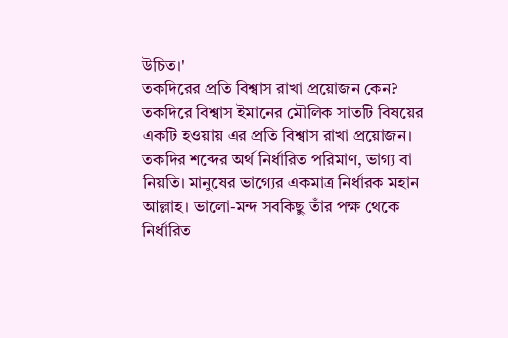উচিত।'
তকদিরের প্রতি বিশ্বাস রাখা প্রয়োজন কেন?
তকদিরে বিশ্বাস ইমানের মৌলিক সাতটি বিষয়ের একটি হওয়ায় এর প্রতি বিশ্বাস রাখা প্রয়োজন।
তকদির শব্দের অর্থ নির্ধারিত পরিমাণ, ভাগ্য বা নিয়তি। মানুষের ভাগ্যের একমাত্র নির্ধারক মহান আল্লাহ। ভালো-মন্দ সবকিছু তাঁর পক্ষ থেকে নির্ধারিত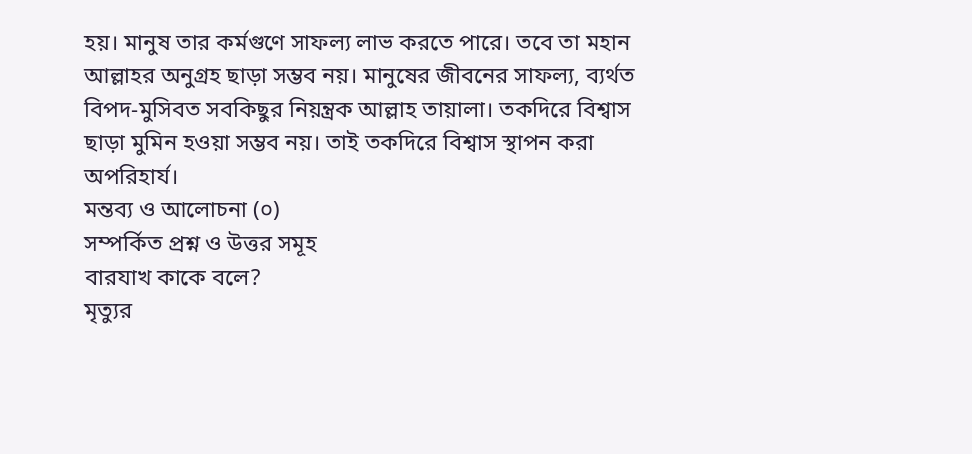হয়। মানুষ তার কর্মগুণে সাফল্য লাভ করতে পারে। তবে তা মহান আল্লাহর অনুগ্রহ ছাড়া সম্ভব নয়। মানুষের জীবনের সাফল্য, ব্যর্থত বিপদ-মুসিবত সবকিছুর নিয়ন্ত্রক আল্লাহ তায়ালা। তকদিরে বিশ্বাস ছাড়া মুমিন হওয়া সম্ভব নয়। তাই তকদিরে বিশ্বাস স্থাপন করা অপরিহার্য।
মন্তব্য ও আলোচনা (০)
সম্পর্কিত প্রশ্ন ও উত্তর সমূহ
বারযাখ কাকে বলে?
মৃত্যুর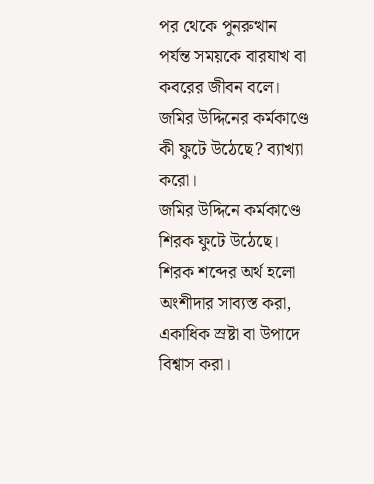পর থেকে পুনরুত্থান পর্যন্ত সময়কে বারযাখ বা কবরের জীবন বলে।
জমির উদ্দিনের কর্মকাণ্ডে কী ফুটে উঠেছে? ব্যাখ্যা করো।
জমির উদ্দিনে কর্মকাণ্ডে শিরক ফুটে উঠেছে।
শিরক শব্দের অর্থ হলো অংশীদার সাব্যস্ত করা, একাধিক স্রষ্টা বা উপাদে বিশ্বাস করা।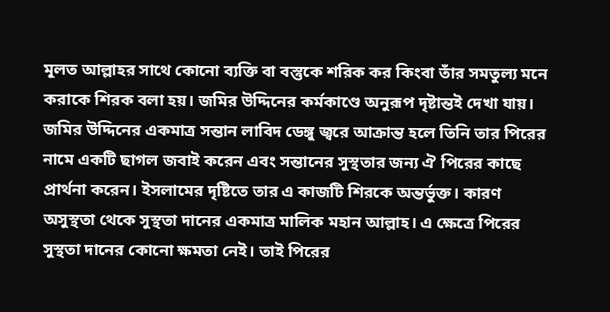মূলত আল্লাহর সাথে কোনো ব্যক্তি বা বস্তুকে শরিক কর কিংবা তাঁর সমতুল্য মনে করাকে শিরক বলা হয়। জমির উদ্দিনের কর্মকাণ্ডে অনুরূপ দৃষ্টান্তই দেখা যায়।
জমির উদ্দিনের একমাত্র সন্তান লাবিদ ডেঙ্গু জ্বরে আক্রান্ত হলে তিনি তার পিরের নামে একটি ছাগল জবাই করেন এবং সন্তানের সুস্থতার জন্য ঐ পিরের কাছে প্রার্থনা করেন। ইসলামের দৃষ্টিতে তার এ কাজটি শিরকে অন্তর্ভুক্ত। কারণ অসুস্থতা থেকে সুস্থতা দানের একমাত্র মালিক মহান আল্লাহ। এ ক্ষেত্রে পিরের সুস্থতা দানের কোনো ক্ষমতা নেই। তাই পিরের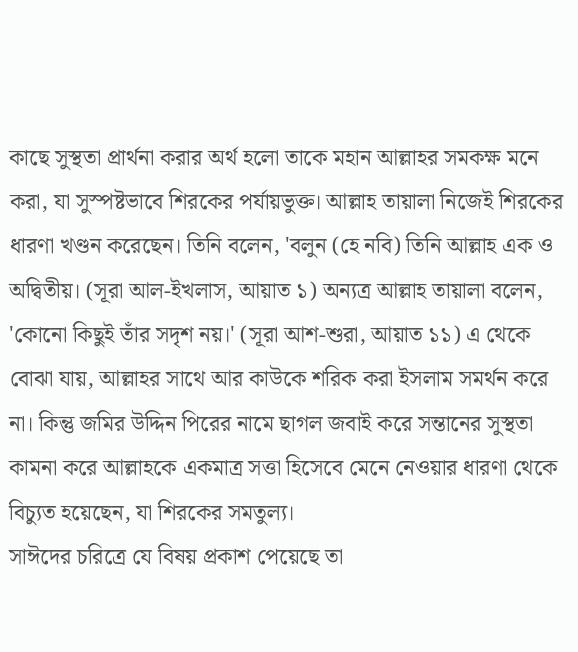কাছে সুস্থতা প্রার্থনা করার অর্থ হলো তাকে মহান আল্লাহর সমকক্ষ মনে করা, যা সুস্পষ্টভাবে শিরকের পর্যায়ভুক্ত। আল্লাহ তায়ালা নিজেই শিরকের ধারণা খণ্ডন করেছেন। তিনি বলেন, 'বলুন (হে নবি) তিনি আল্লাহ এক ও অদ্বিতীয়। (সূরা আল-ইখলাস, আয়াত ১) অন্যত্র আল্লাহ তায়ালা বলেন, 'কোনো কিছুই তাঁর সদৃশ নয়।' (সূরা আশ-শুরা, আয়াত ১১) এ থেকে বোঝা যায়, আল্লাহর সাথে আর কাউকে শরিক করা ইসলাম সমর্থন করে না। কিন্তু জমির উদ্দিন পিরের নামে ছাগল জবাই করে সন্তানের সুস্থতা কামনা করে আল্লাহকে একমাত্র সত্তা হিসেবে মেনে নেওয়ার ধারণা থেকে বিচ্যুত হয়েছেন, যা শিরকের সমতুল্য।
সাঈদের চরিত্রে যে বিষয় প্রকাশ পেয়েছে তা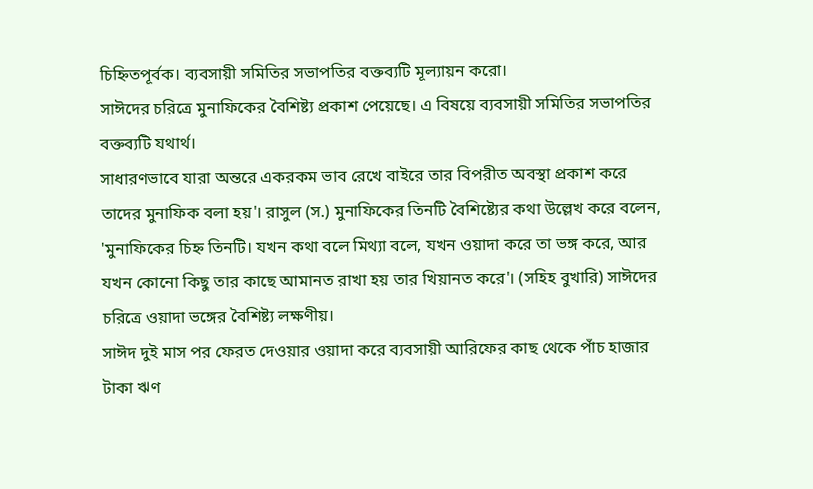চিহ্নিতপূর্বক। ব্যবসায়ী সমিতির সভাপতির বক্তব্যটি মূল্যায়ন করো।
সাঈদের চরিত্রে মুনাফিকের বৈশিষ্ট্য প্রকাশ পেয়েছে। এ বিষয়ে ব্যবসায়ী সমিতির সভাপতির বক্তব্যটি যথার্থ।
সাধারণভাবে যারা অন্তরে একরকম ভাব রেখে বাইরে তার বিপরীত অবস্থা প্রকাশ করে তাদের মুনাফিক বলা হয়'। রাসুল (স.) মুনাফিকের তিনটি বৈশিষ্ট্যের কথা উল্লেখ করে বলেন, 'মুনাফিকের চিহ্ন তিনটি। যখন কথা বলে মিথ্যা বলে, যখন ওয়াদা করে তা ভঙ্গ করে, আর যখন কোনো কিছু তার কাছে আমানত রাখা হয় তার খিয়ানত করে'। (সহিহ বুখারি) সাঈদের চরিত্রে ওয়াদা ভঙ্গের বৈশিষ্ট্য লক্ষণীয়।
সাঈদ দুই মাস পর ফেরত দেওয়ার ওয়াদা করে ব্যবসায়ী আরিফের কাছ থেকে পাঁচ হাজার টাকা ঋণ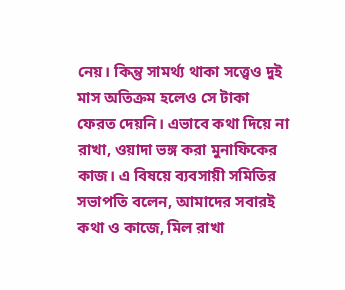নেয়। কিন্তু সামর্থ্য থাকা সত্ত্বেও দুই মাস অতিক্রম হলেও সে টাকা ফেরত দেয়নি। এভাবে কথা দিয়ে না রাখা, ওয়াদা ভঙ্গ করা মুনাফিকের কাজ। এ বিষয়ে ব্যবসায়ী সমিতির সভাপতি বলেন, আমাদের সবারই কথা ও কাজে, মিল রাখা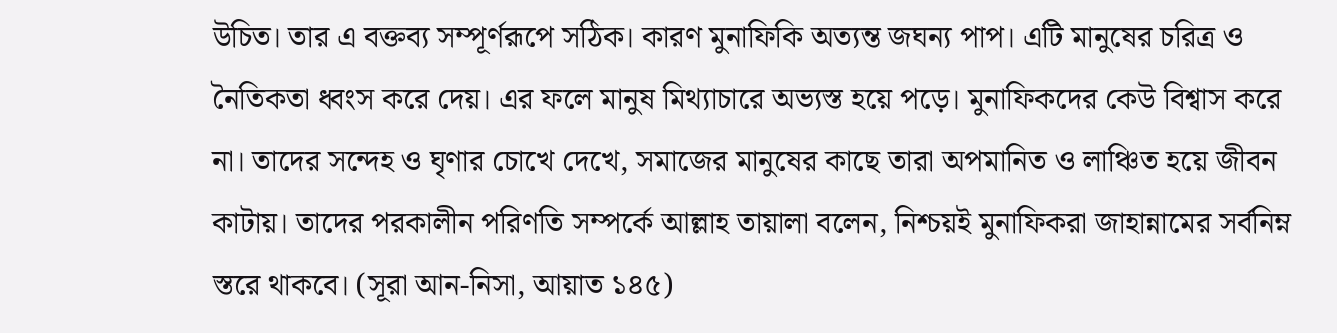উচিত। তার এ বক্তব্য সম্পূর্ণরূপে সঠিক। কারণ মুনাফিকি অত্যন্ত জঘন্য পাপ। এটি মানুষের চরিত্র ও নৈতিকতা ধ্বংস করে দেয়। এর ফলে মানুষ মিথ্যাচারে অভ্যস্ত হয়ে পড়ে। মুনাফিকদের কেউ বিশ্বাস করে না। তাদের সন্দেহ ও ঘৃণার চোখে দেখে, সমাজের মানুষের কাছে তারা অপমানিত ও লাঞ্চিত হয়ে জীবন কাটায়। তাদের পরকালীন পরিণতি সম্পর্কে আল্লাহ তায়ালা বলেন, নিশ্চয়ই মুনাফিকরা জাহান্নামের সর্বনিম্ন স্তরে থাকবে। (সূরা আন-নিসা, আয়াত ১৪৫)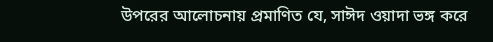উপরের আলোচনায় প্রমাণিত যে, সাঈদ ওয়াদা ভঙ্গ করে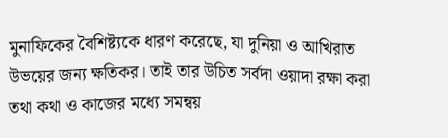মুনাফিকের বৈশিষ্ট্যকে ধারণ করেছে, যা দুনিয়া ও আখিরাত উভয়ের জন্য ক্ষতিকর। তাই তার উচিত সর্বদা ওয়াদা রক্ষা করা তথা কথা ও কাজের মধ্যে সমন্বয়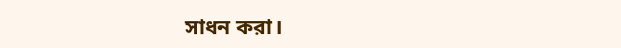সাধন করা।